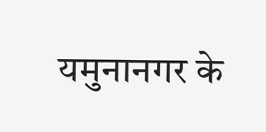यमुनानगर के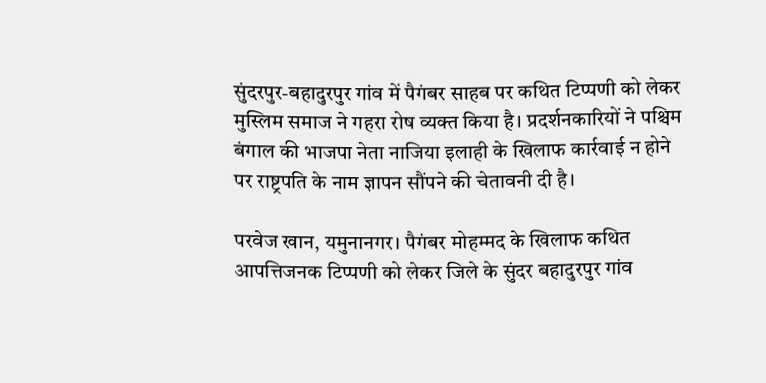सुंदरपुर-बहादुरपुर गांव में पैगंबर साहब पर कथित टिप्पणी को लेकर मुस्लिम समाज ने गहरा रोष व्यक्त किया है। प्रदर्शनकारियों ने पश्चिम बंगाल की भाजपा नेता नाजिया इलाही के खिलाफ कार्रवाई न होने पर राष्ट्रपति के नाम ज्ञापन सौंपने की चेतावनी दी है।

परवेज खान, यमुनानगर। पैगंबर मोहम्मद के खिलाफ कथित आपत्तिजनक टिप्पणी को लेकर जिले के सुंदर बहादुरपुर गांव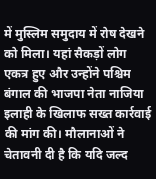में मुस्लिम समुदाय में रोष देखने को मिला। यहां सैकड़ों लोग एकत्र हुए और उन्होंने पश्चिम बंगाल की भाजपा नेता नाजिया इलाही के खिलाफ सख्त कार्रवाई की मांग की। मौलानाओं ने चेतावनी दी है कि यदि जल्द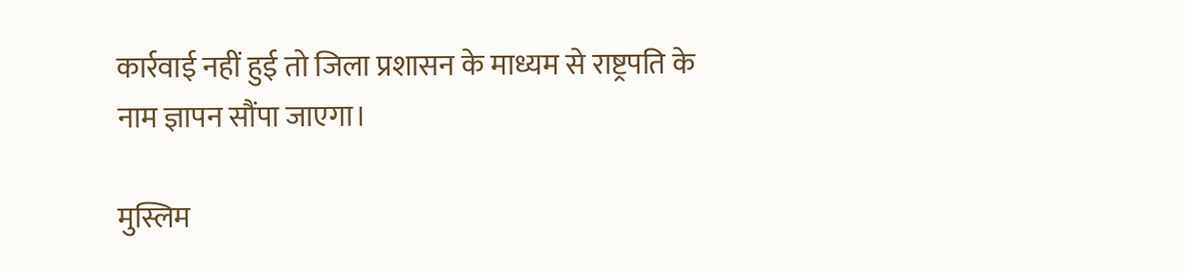कार्रवाई नहीं हुई तो जिला प्रशासन के माध्यम से राष्ट्रपति के नाम ज्ञापन सौंपा जाएगा।

मुस्लिम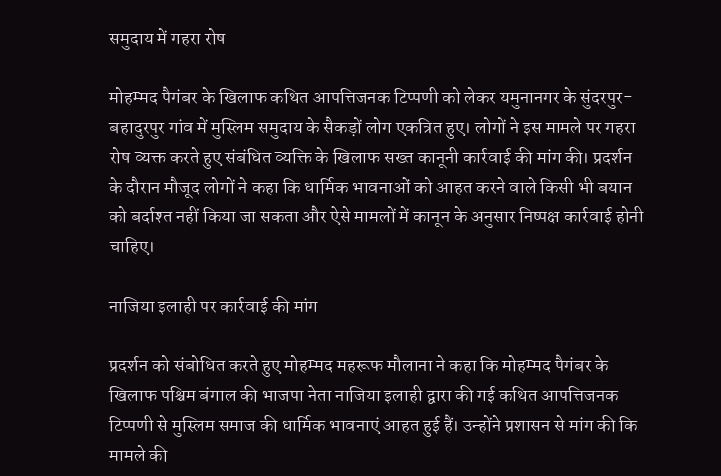समुदाय में गहरा रोष

मोहम्मद पैगंबर के खिलाफ कथित आपत्तिजनक टिप्पणी को लेकर यमुनानगर के सुंदरपुर-बहादुरपुर गांव में मुस्लिम समुदाय के सैकड़ों लोग एकत्रित हुए। लोगों ने इस मामले पर गहरा रोष व्यक्त करते हुए संबंधित व्यक्ति के खिलाफ सख्त कानूनी कार्रवाई की मांग की। प्रदर्शन के दौरान मौजूद लोगों ने कहा कि धार्मिक भावनाओं को आहत करने वाले किसी भी बयान को बर्दाश्त नहीं किया जा सकता और ऐसे मामलों में कानून के अनुसार निष्पक्ष कार्रवाई होनी चाहिए।

नाजिया इलाही पर कार्रवाई की मांग

प्रदर्शन को संबोधित करते हुए मोहम्मद महरूफ मौलाना ने कहा कि मोहम्मद पैगंबर के खिलाफ पश्चिम बंगाल की भाजपा नेता नाजिया इलाही द्वारा की गई कथित आपत्तिजनक टिप्पणी से मुस्लिम समाज की धार्मिक भावनाएं आहत हुई हैं। उन्होंने प्रशासन से मांग की कि मामले की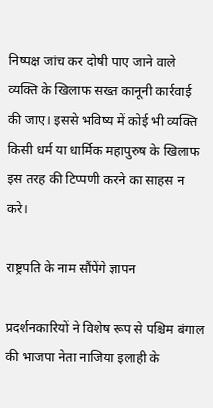निष्पक्ष जांच कर दोषी पाए जाने वाले व्यक्ति के खिलाफ सख्त कानूनी कार्रवाई की जाए। इससे भविष्य में कोई भी व्यक्ति किसी धर्म या धार्मिक महापुरुष के खिलाफ इस तरह की टिप्पणी करने का साहस न करे।

राष्ट्रपति के नाम सौंपेंगे ज्ञापन

प्रदर्शनकारियों ने विशेष रूप से पश्चिम बंगाल की भाजपा नेता नाजिया इलाही के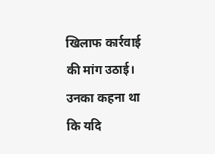खिलाफ कार्रवाई की मांग उठाई। उनका कहना था कि यदि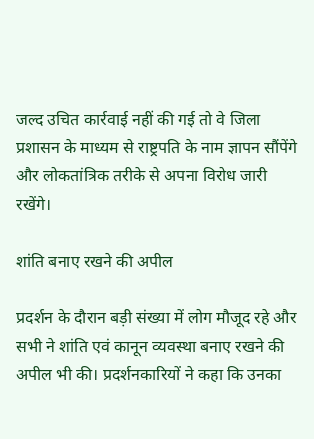जल्द उचित कार्रवाई नहीं की गई तो वे जिला प्रशासन के माध्यम से राष्ट्रपति के नाम ज्ञापन सौंपेंगे और लोकतांत्रिक तरीके से अपना विरोध जारी रखेंगे।

शांति बनाए रखने की अपील

प्रदर्शन के दौरान बड़ी संख्या में लोग मौजूद रहे और सभी ने शांति एवं कानून व्यवस्था बनाए रखने की अपील भी की। प्रदर्शनकारियों ने कहा कि उनका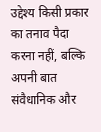उद्देश्य किसी प्रकार का तनाव पैदा करना नहीं, बल्कि अपनी बात संवैधानिक और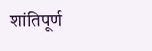शांतिपूर्ण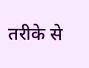तरीके से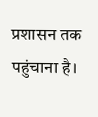प्रशासन तक पहुंचाना है।